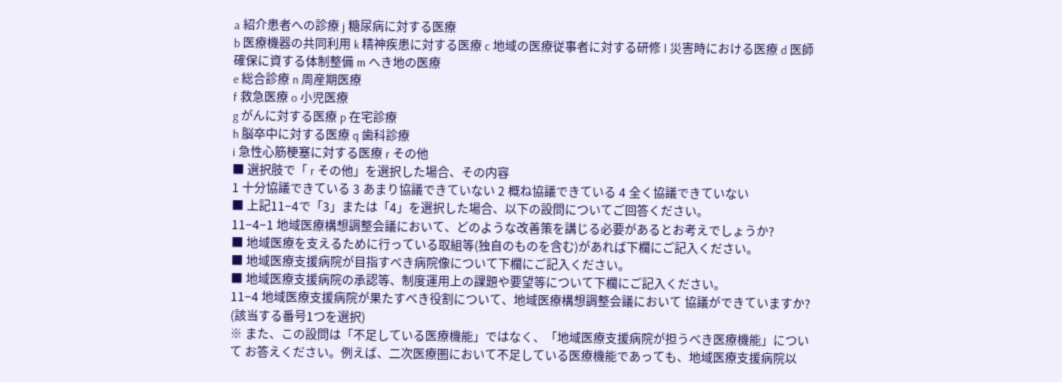a 紹介患者への診療 j 糖尿病に対する医療
b 医療機器の共同利用 k 精神疾患に対する医療 c 地域の医療従事者に対する研修 l 災害時における医療 d 医師確保に資する体制整備 m へき地の医療
e 総合診療 n 周産期医療
f 救急医療 o 小児医療
g がんに対する医療 p 在宅診療
h 脳卒中に対する医療 q 歯科診療
i 急性心筋梗塞に対する医療 r その他
■ 選択肢で「 r その他」を選択した場合、その内容
1 十分協議できている 3 あまり協議できていない 2 概ね協議できている 4 全く協議できていない
■ 上記11−4で「3」または「4」を選択した場合、以下の設問についてご回答ください。
11−4−1 地域医療構想調整会議において、どのような改善策を講じる必要があるとお考えでしょうか?
■ 地域医療を支えるために行っている取組等(独自のものを含む)があれば下欄にご記入ください。
■ 地域医療支援病院が目指すべき病院像について下欄にご記入ください。
■ 地域医療支援病院の承認等、制度運用上の課題や要望等について下欄にご記入ください。
11−4 地域医療支援病院が果たすべき役割について、地域医療構想調整会議において 協議ができていますか? (該当する番号1つを選択)
※ また、この設問は「不足している医療機能」ではなく、「地域医療支援病院が担うべき医療機能」について お答えください。例えば、二次医療圏において不足している医療機能であっても、地域医療支援病院以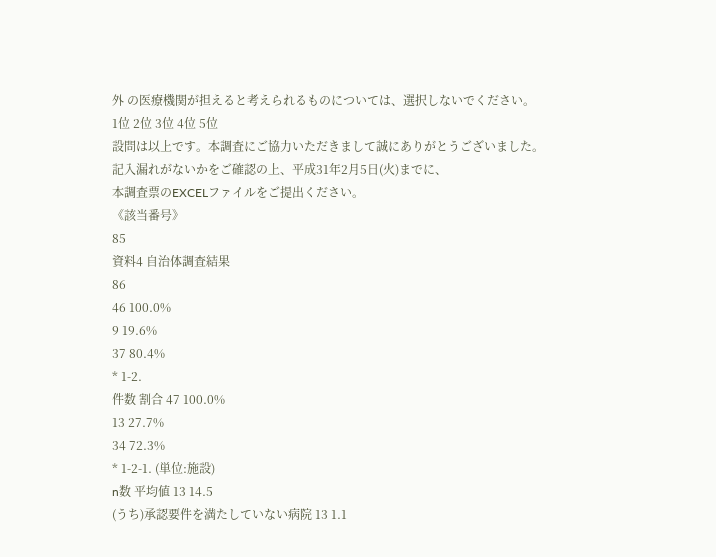外 の医療機関が担えると考えられるものについては、選択しないでください。
1位 2位 3位 4位 5位
設問は以上です。本調査にご協力いただきまして誠にありがとうございました。
記入漏れがないかをご確認の上、平成31年2月5日(火)までに、
本調査票のEXCELファイルをご提出ください。
《該当番号》
85
資料4 自治体調査結果
86
46 100.0%
9 19.6%
37 80.4%
* 1-2.
件数 割合 47 100.0%
13 27.7%
34 72.3%
* 1-2-1. (単位:施設)
n数 平均値 13 14.5
(うち)承認要件を満たしていない病院 13 1.1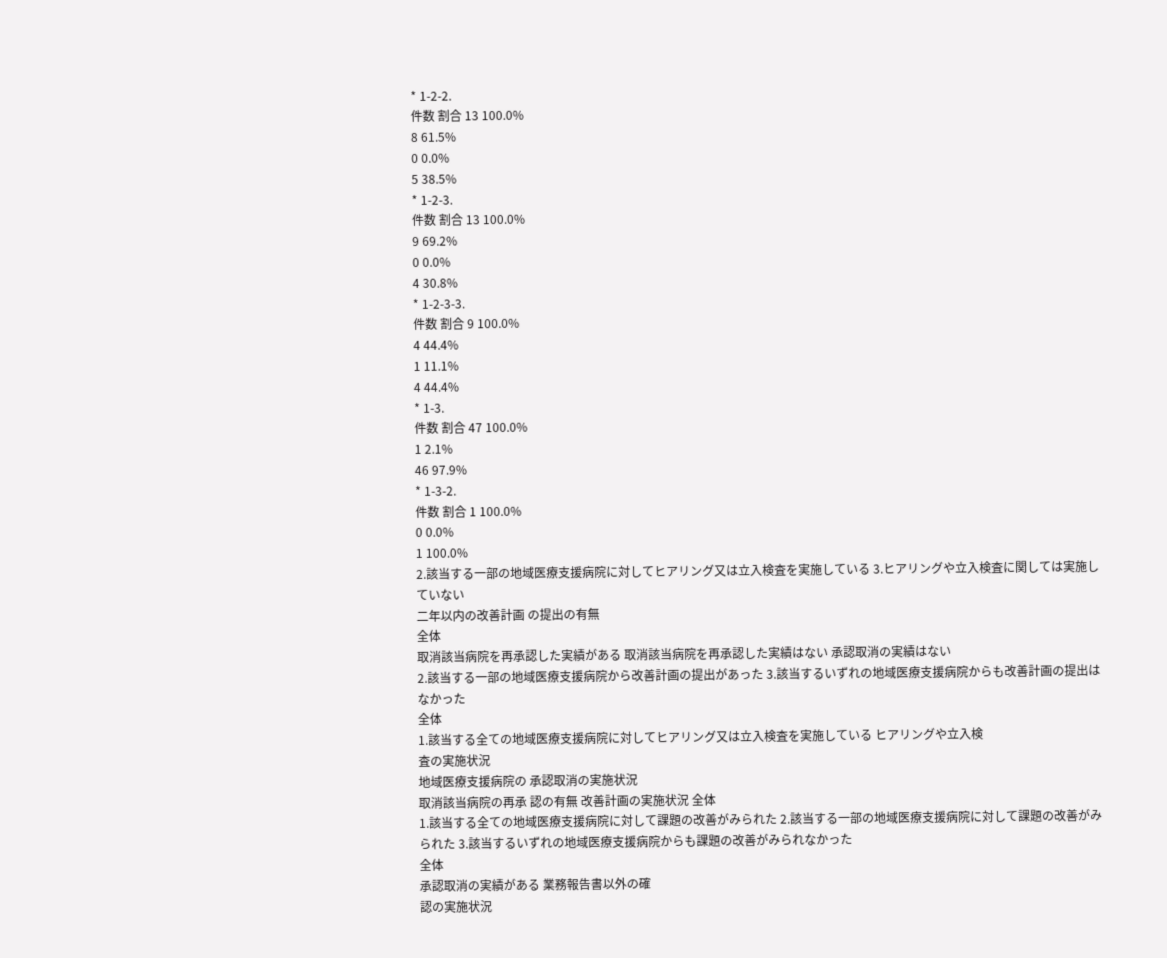* 1-2-2.
件数 割合 13 100.0%
8 61.5%
0 0.0%
5 38.5%
* 1-2-3.
件数 割合 13 100.0%
9 69.2%
0 0.0%
4 30.8%
* 1-2-3-3.
件数 割合 9 100.0%
4 44.4%
1 11.1%
4 44.4%
* 1-3.
件数 割合 47 100.0%
1 2.1%
46 97.9%
* 1-3-2.
件数 割合 1 100.0%
0 0.0%
1 100.0%
2.該当する一部の地域医療支援病院に対してヒアリング又は立入検査を実施している 3.ヒアリングや立入検査に関しては実施していない
二年以内の改善計画 の提出の有無
全体
取消該当病院を再承認した実績がある 取消該当病院を再承認した実績はない 承認取消の実績はない
2.該当する一部の地域医療支援病院から改善計画の提出があった 3.該当するいずれの地域医療支援病院からも改善計画の提出はなかった
全体
1.該当する全ての地域医療支援病院に対してヒアリング又は立入検査を実施している ヒアリングや立入検
査の実施状況
地域医療支援病院の 承認取消の実施状況
取消該当病院の再承 認の有無 改善計画の実施状況 全体
1.該当する全ての地域医療支援病院に対して課題の改善がみられた 2.該当する一部の地域医療支援病院に対して課題の改善がみられた 3.該当するいずれの地域医療支援病院からも課題の改善がみられなかった
全体
承認取消の実績がある 業務報告書以外の確
認の実施状況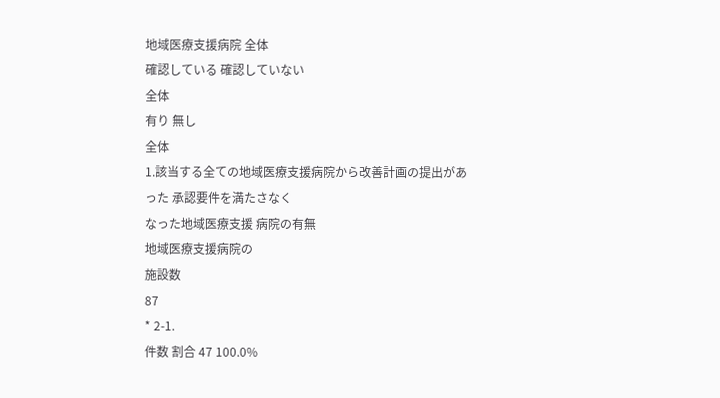地域医療支援病院 全体
確認している 確認していない
全体
有り 無し
全体
1.該当する全ての地域医療支援病院から改善計画の提出があった 承認要件を満たさなく
なった地域医療支援 病院の有無
地域医療支援病院の
施設数
87
* 2-1.
件数 割合 47 100.0%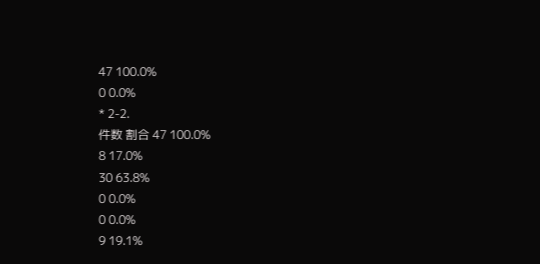47 100.0%
0 0.0%
* 2-2.
件数 割合 47 100.0%
8 17.0%
30 63.8%
0 0.0%
0 0.0%
9 19.1%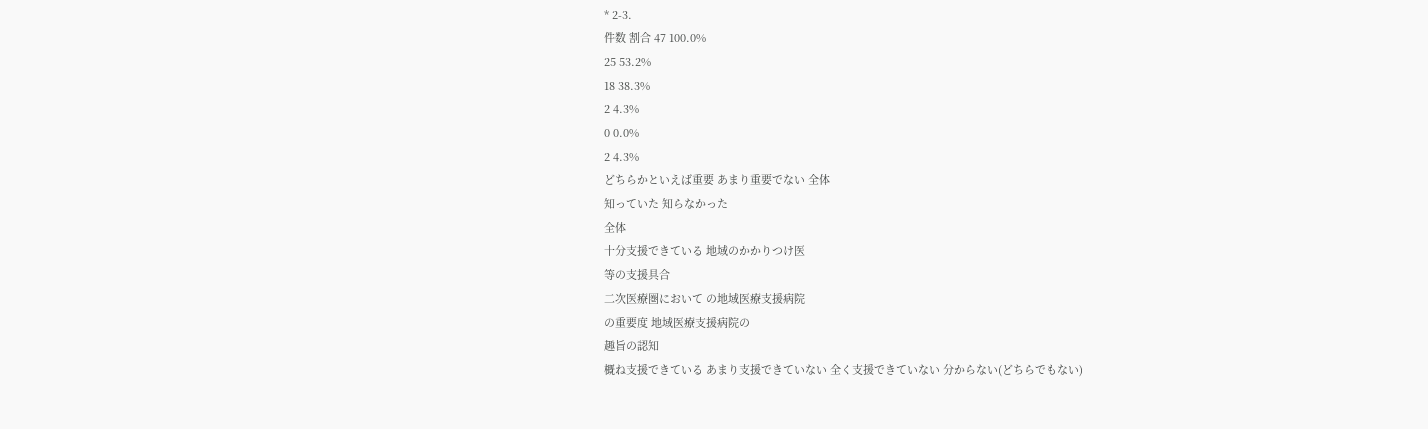* 2-3.
件数 割合 47 100.0%
25 53.2%
18 38.3%
2 4.3%
0 0.0%
2 4.3%
どちらかといえば重要 あまり重要でない 全体
知っていた 知らなかった
全体
十分支援できている 地域のかかりつけ医
等の支援具合
二次医療圏において の地域医療支援病院
の重要度 地域医療支援病院の
趣旨の認知
概ね支援できている あまり支援できていない 全く支援できていない 分からない(どちらでもない)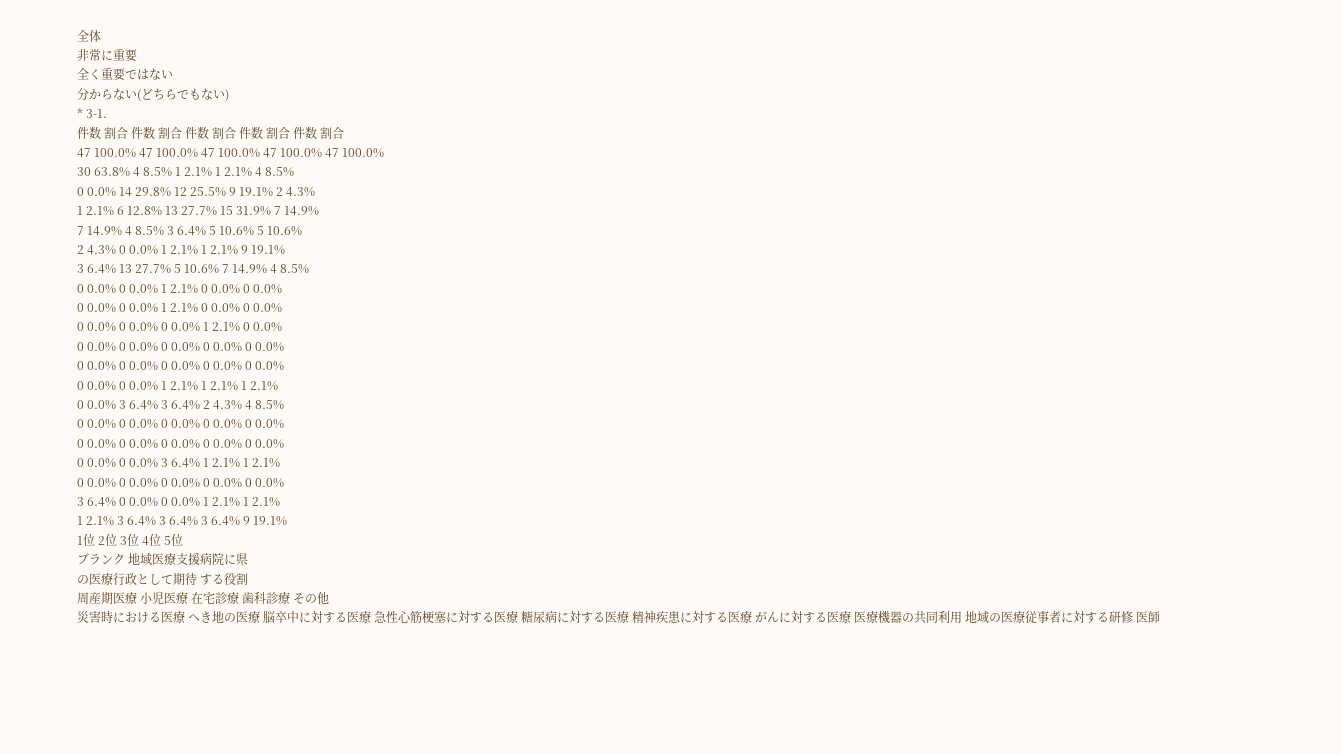全体
非常に重要
全く重要ではない
分からない(どちらでもない)
* 3-1.
件数 割合 件数 割合 件数 割合 件数 割合 件数 割合
47 100.0% 47 100.0% 47 100.0% 47 100.0% 47 100.0%
30 63.8% 4 8.5% 1 2.1% 1 2.1% 4 8.5%
0 0.0% 14 29.8% 12 25.5% 9 19.1% 2 4.3%
1 2.1% 6 12.8% 13 27.7% 15 31.9% 7 14.9%
7 14.9% 4 8.5% 3 6.4% 5 10.6% 5 10.6%
2 4.3% 0 0.0% 1 2.1% 1 2.1% 9 19.1%
3 6.4% 13 27.7% 5 10.6% 7 14.9% 4 8.5%
0 0.0% 0 0.0% 1 2.1% 0 0.0% 0 0.0%
0 0.0% 0 0.0% 1 2.1% 0 0.0% 0 0.0%
0 0.0% 0 0.0% 0 0.0% 1 2.1% 0 0.0%
0 0.0% 0 0.0% 0 0.0% 0 0.0% 0 0.0%
0 0.0% 0 0.0% 0 0.0% 0 0.0% 0 0.0%
0 0.0% 0 0.0% 1 2.1% 1 2.1% 1 2.1%
0 0.0% 3 6.4% 3 6.4% 2 4.3% 4 8.5%
0 0.0% 0 0.0% 0 0.0% 0 0.0% 0 0.0%
0 0.0% 0 0.0% 0 0.0% 0 0.0% 0 0.0%
0 0.0% 0 0.0% 3 6.4% 1 2.1% 1 2.1%
0 0.0% 0 0.0% 0 0.0% 0 0.0% 0 0.0%
3 6.4% 0 0.0% 0 0.0% 1 2.1% 1 2.1%
1 2.1% 3 6.4% 3 6.4% 3 6.4% 9 19.1%
1位 2位 3位 4位 5位
ブランク 地域医療支援病院に県
の医療行政として期待 する役割
周産期医療 小児医療 在宅診療 歯科診療 その他
災害時における医療 へき地の医療 脳卒中に対する医療 急性心筋梗塞に対する医療 糖尿病に対する医療 精神疾患に対する医療 がんに対する医療 医療機器の共同利用 地域の医療従事者に対する研修 医師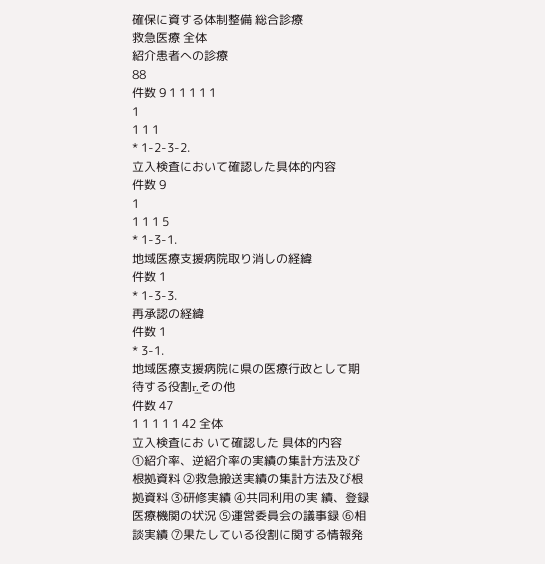確保に資する体制整備 総合診療
救急医療 全体
紹介患者への診療
88
件数 9 1 1 1 1 1
1
1 1 1
* 1-2-3-2.
立入検査において確認した具体的内容
件数 9
1
1 1 1 5
* 1-3-1.
地域医療支援病院取り消しの経緯
件数 1
* 1-3-3.
再承認の経緯
件数 1
* 3-1.
地域医療支援病院に県の医療行政として期待する役割̲r.その他
件数 47
1 1 1 1 1 42 全体
立入検査にお いて確認した 具体的内容
①紹介率、逆紹介率の実績の集計方法及び根拠資料 ②救急搬送実績の集計方法及び根拠資料 ③研修実績 ④共同利用の実 績、登録医療機関の状況 ⑤運営委員会の議事録 ⑥相談実績 ⑦果たしている役割に関する情報発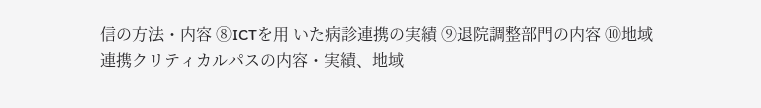信の方法・内容 ⑧ICTを用 いた病診連携の実績 ⑨退院調整部門の内容 ⑩地域連携クリティカルパスの内容・実績、地域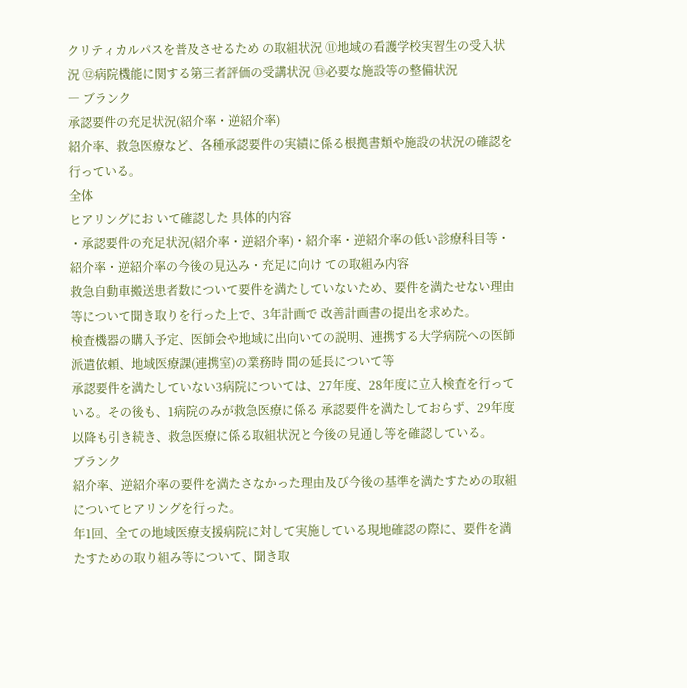クリティカルパスを普及させるため の取組状況 ⑪地域の看護学校実習生の受入状況 ⑫病院機能に関する第三者評価の受講状況 ⑬必要な施設等の整備状況
― ブランク
承認要件の充足状況(紹介率・逆紹介率)
紹介率、救急医療など、各種承認要件の実績に係る根拠書類や施設の状況の確認を行っている。
全体
ヒアリングにお いて確認した 具体的内容
・承認要件の充足状況(紹介率・逆紹介率)・紹介率・逆紹介率の低い診療科目等・紹介率・逆紹介率の今後の見込み・充足に向け ての取組み内容
救急自動車搬送患者数について要件を満たしていないため、要件を満たせない理由等について聞き取りを行った上で、3年計画で 改善計画書の提出を求めた。
検査機器の購入予定、医師会や地域に出向いての説明、連携する大学病院への医師派遣依頼、地域医療課(連携室)の業務時 間の延長について等
承認要件を満たしていない3病院については、27年度、28年度に立入検査を行っている。その後も、1病院のみが救急医療に係る 承認要件を満たしておらず、29年度以降も引き続き、救急医療に係る取組状況と今後の見通し等を確認している。
ブランク
紹介率、逆紹介率の要件を満たさなかった理由及び今後の基準を満たすための取組についてヒアリングを行った。
年1回、全ての地域医療支援病院に対して実施している現地確認の際に、要件を満たすための取り組み等について、聞き取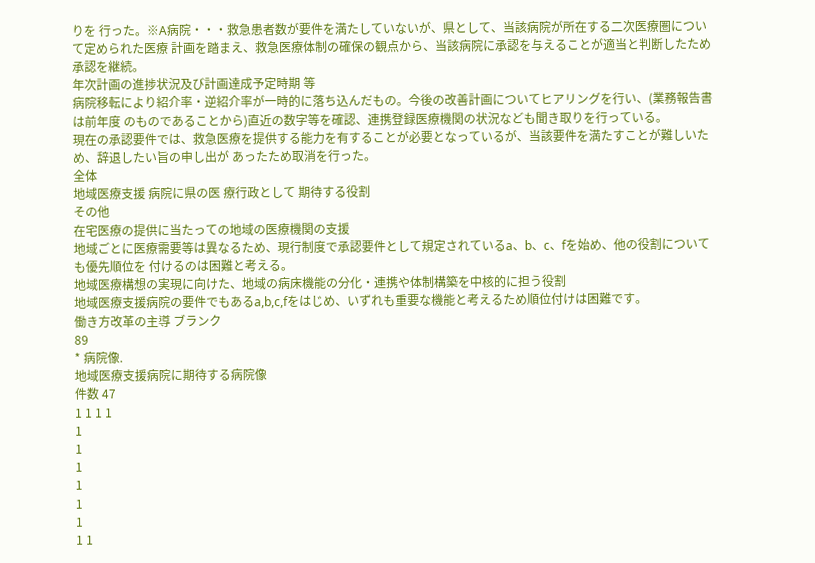りを 行った。※A病院・・・救急患者数が要件を満たしていないが、県として、当該病院が所在する二次医療圏について定められた医療 計画を踏まえ、救急医療体制の確保の観点から、当該病院に承認を与えることが適当と判断したため承認を継続。
年次計画の進捗状況及び計画達成予定時期 等
病院移転により紹介率・逆紹介率が一時的に落ち込んだもの。今後の改善計画についてヒアリングを行い、(業務報告書は前年度 のものであることから)直近の数字等を確認、連携登録医療機関の状況なども聞き取りを行っている。
現在の承認要件では、救急医療を提供する能力を有することが必要となっているが、当該要件を満たすことが難しいため、辞退したい旨の申し出が あったため取消を行った。
全体
地域医療支援 病院に県の医 療行政として 期待する役割
その他
在宅医療の提供に当たっての地域の医療機関の支援
地域ごとに医療需要等は異なるため、現行制度で承認要件として規定されているa、b、c、fを始め、他の役割についても優先順位を 付けるのは困難と考える。
地域医療構想の実現に向けた、地域の病床機能の分化・連携や体制構築を中核的に担う役割
地域医療支援病院の要件でもあるa,b,c,fをはじめ、いずれも重要な機能と考えるため順位付けは困難です。
働き方改革の主導 ブランク
89
* 病院像.
地域医療支援病院に期待する病院像
件数 47
1 1 1 1
1
1
1
1
1
1
1 1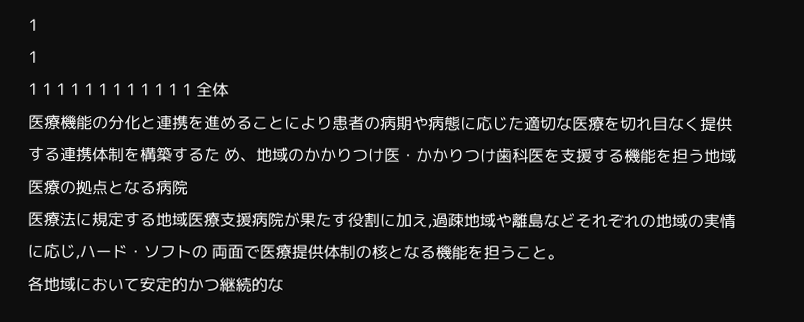1
1
1 1 1 1 1 1 1 1 1 1 1 1 全体
医療機能の分化と連携を進めることにより患者の病期や病態に応じた適切な医療を切れ目なく提供する連携体制を構築するた め、地域のかかりつけ医・かかりつけ歯科医を支援する機能を担う地域医療の拠点となる病院
医療法に規定する地域医療支援病院が果たす役割に加え,過疎地域や離島などそれぞれの地域の実情に応じ,ハード・ソフトの 両面で医療提供体制の核となる機能を担うこと。
各地域において安定的かつ継続的な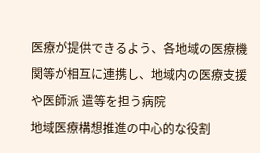医療が提供できるよう、各地域の医療機関等が相互に連携し、地域内の医療支援や医師派 遣等を担う病院
地域医療構想推進の中心的な役割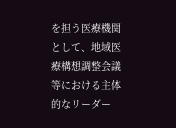を担う医療機関として、地域医療構想調整会議等における主体的なリーダー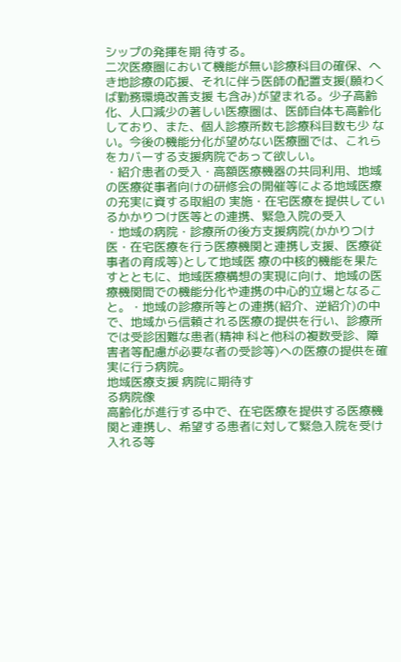シップの発揮を期 待する。
二次医療圏において機能が無い診療科目の確保、へき地診療の応援、それに伴う医師の配置支援(願わくば勤務環境改善支援 も含み)が望まれる。少子高齢化、人口減少の著しい医療圏は、医師自体も高齢化しており、また、個人診療所数も診療科目数も少 ない。今後の機能分化が望めない医療圏では、これらをカバーする支援病院であって欲しい。
・紹介患者の受入・高額医療機器の共同利用、地域の医療従事者向けの研修会の開催等による地域医療の充実に資する取組の 実施・在宅医療を提供しているかかりつけ医等との連携、緊急入院の受入
・地域の病院・診療所の後方支援病院(かかりつけ医・在宅医療を行う医療機関と連携し支援、医療従事者の育成等)として地域医 療の中核的機能を果たすとともに、地域医療構想の実現に向け、地域の医療機関間での機能分化や連携の中心的立場となるこ と。・地域の診療所等との連携(紹介、逆紹介)の中で、地域から信頼される医療の提供を行い、診療所では受診困難な患者(精神 科と他科の複数受診、障害者等配慮が必要な者の受診等)への医療の提供を確実に行う病院。
地域医療支援 病院に期待す
る病院像
高齢化が進行する中で、在宅医療を提供する医療機関と連携し、希望する患者に対して緊急入院を受け入れる等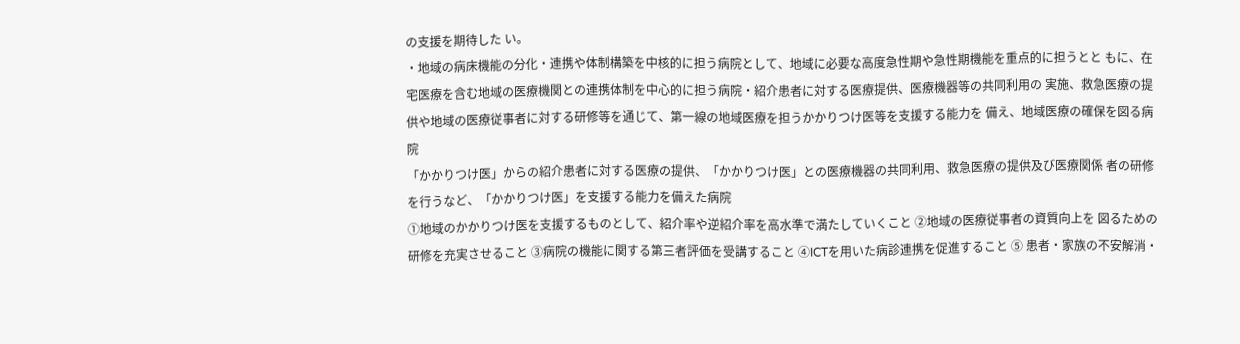の支援を期待した い。
・地域の病床機能の分化・連携や体制構築を中核的に担う病院として、地域に必要な高度急性期や急性期機能を重点的に担うとと もに、在宅医療を含む地域の医療機関との連携体制を中心的に担う病院・紹介患者に対する医療提供、医療機器等の共同利用の 実施、救急医療の提供や地域の医療従事者に対する研修等を通じて、第一線の地域医療を担うかかりつけ医等を支援する能力を 備え、地域医療の確保を図る病院
「かかりつけ医」からの紹介患者に対する医療の提供、「かかりつけ医」との医療機器の共同利用、救急医療の提供及び医療関係 者の研修を行うなど、「かかりつけ医」を支援する能力を備えた病院
①地域のかかりつけ医を支援するものとして、紹介率や逆紹介率を高水準で満たしていくこと ②地域の医療従事者の資質向上を 図るための研修を充実させること ③病院の機能に関する第三者評価を受講すること ④ICTを用いた病診連携を促進すること ⑤ 患者・家族の不安解消・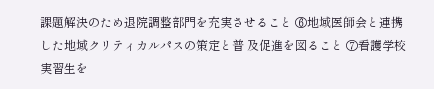課題解決のため退院調整部門を充実させること ⑥地域医師会と連携した地域クリティカルパスの策定と普 及促進を図ること ⑦看護学校実習生を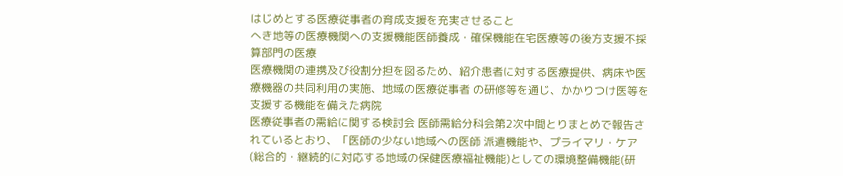はじめとする医療従事者の育成支援を充実させること
へき地等の医療機関への支援機能医師養成・確保機能在宅医療等の後方支援不採算部門の医療
医療機関の連携及び役割分担を図るため、紹介患者に対する医療提供、病床や医療機器の共同利用の実施、地域の医療従事者 の研修等を通じ、かかりつけ医等を支援する機能を備えた病院
医療従事者の需給に関する検討会 医師需給分科会第2次中間とりまとめで報告されているとおり、「医師の少ない地域への医師 派遣機能や、プライマリ・ケア(総合的・継続的に対応する地域の保健医療福祉機能)としての環境整備機能(研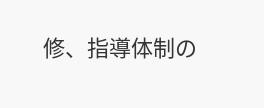修、指導体制の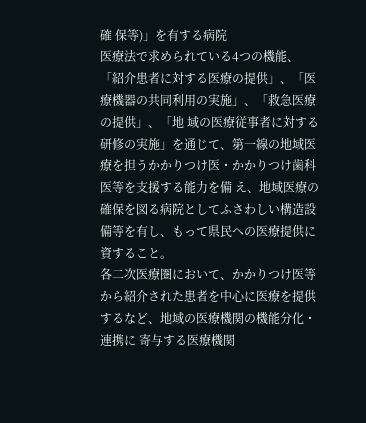確 保等)」を有する病院
医療法で求められている4つの機能、「紹介患者に対する医療の提供」、「医療機器の共同利用の実施」、「救急医療の提供」、「地 域の医療従事者に対する研修の実施」を通じて、第一線の地域医療を担うかかりつけ医・かかりつけ歯科医等を支援する能力を備 え、地域医療の確保を図る病院としてふさわしい構造設備等を有し、もって県民への医療提供に資すること。
各二次医療圏において、かかりつけ医等から紹介された患者を中心に医療を提供するなど、地域の医療機関の機能分化・連携に 寄与する医療機関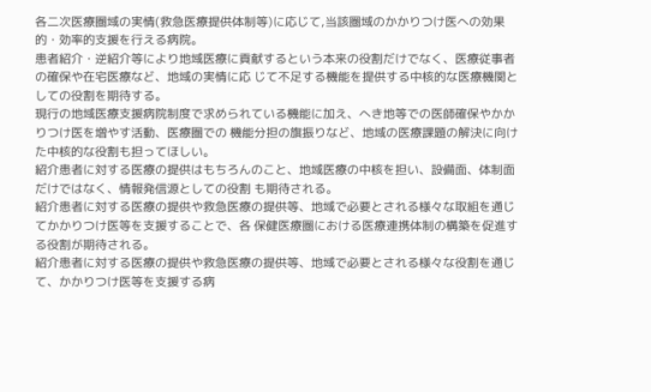各二次医療圏域の実情(救急医療提供体制等)に応じて,当該圏域のかかりつけ医への効果的・効率的支援を行える病院。
患者紹介・逆紹介等により地域医療に貢献するという本来の役割だけでなく、医療従事者の確保や在宅医療など、地域の実情に応 じて不足する機能を提供する中核的な医療機関としての役割を期待する。
現行の地域医療支援病院制度で求められている機能に加え、へき地等での医師確保やかかりつけ医を増やす活動、医療圏での 機能分担の旗振りなど、地域の医療課題の解決に向けた中核的な役割も担ってほしい。
紹介患者に対する医療の提供はもちろんのこと、地域医療の中核を担い、設備面、体制面だけではなく、情報発信源としての役割 も期待される。
紹介患者に対する医療の提供や救急医療の提供等、地域で必要とされる様々な取組を通じてかかりつけ医等を支援することで、各 保健医療圏における医療連携体制の構築を促進する役割が期待される。
紹介患者に対する医療の提供や救急医療の提供等、地域で必要とされる様々な役割を通じて、かかりつけ医等を支援する病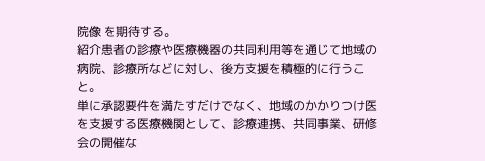院像 を期待する。
紹介患者の診療や医療機器の共同利用等を通じて地域の病院、診療所などに対し、後方支援を積極的に行うこと。
単に承認要件を満たすだけでなく、地域のかかりつけ医を支援する医療機関として、診療連携、共同事業、研修会の開催な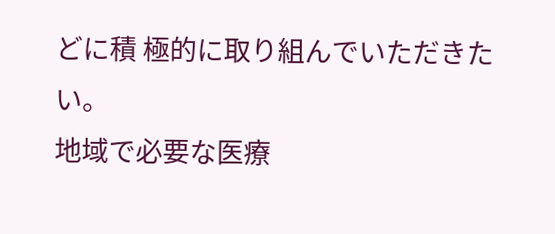どに積 極的に取り組んでいただきたい。
地域で必要な医療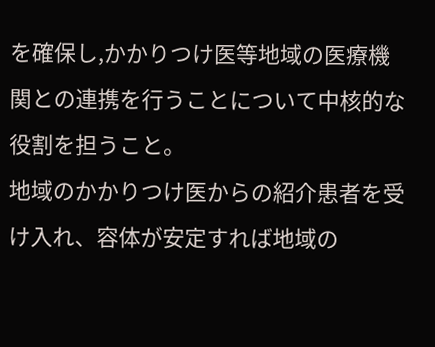を確保し,かかりつけ医等地域の医療機関との連携を行うことについて中核的な役割を担うこと。
地域のかかりつけ医からの紹介患者を受け入れ、容体が安定すれば地域の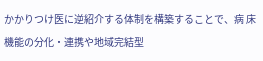かかりつけ医に逆紹介する体制を構築することで、病 床機能の分化・連携や地域完結型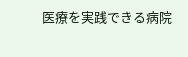医療を実践できる病院